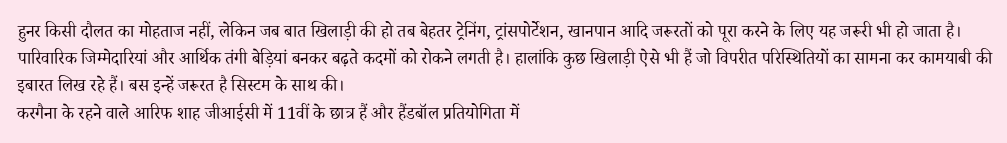हुनर किसी दौलत का मोहताज नहीं, लेकिन जब बात खिलाड़ी की हो तब बेहतर ट्रेनिंग, ट्रांसपोर्टेशन, खानपान आदि जरूरतों को पूरा करने के लिए यह जरूरी भी हो जाता है। पारिवारिक जिम्मेदारियां और आर्थिक तंगी बेड़ियां बनकर बढ़ते कदमों को रोकने लगती है। हालांकि कुछ खिलाड़ी ऐसे भी हैं जो विपरीत परिस्थितियों का सामना कर कामयाबी की इबारत लिख रहे हैं। बस इन्हें जरूरत है सिस्टम के साथ की।
करगैना के रहने वाले आरिफ शाह जीआईसी में 11वीं के छात्र हैं और हैंडबॉल प्रतियोगिता में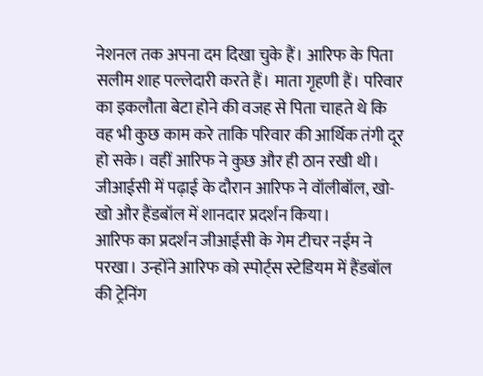नेशनल तक अपना दम दिखा चुके हैं। आरिफ के पिता सलीम शाह पल्लेदारी करते हैं। माता गृहणी हैं। परिवार का इकलौता बेटा होने की वजह से पिता चाहते थे कि वह भी कुछ काम करे ताकि परिवार की आर्थिक तंगी दूर हो सके। वहीं आरिफ ने कुछ और ही ठान रखी थी। जीआईसी में पढ़ाई के दौरान आरिफ ने वॉलीबॉल, खो-खो और हैंडबॉल में शानदार प्रदर्शन किया।
आरिफ का प्रदर्शन जीआईसी के गेम टीचर नईम ने परखा। उन्होंने आरिफ को स्पोर्ट्स स्टेडियम में हैंडबॉल की ट्रेनिंग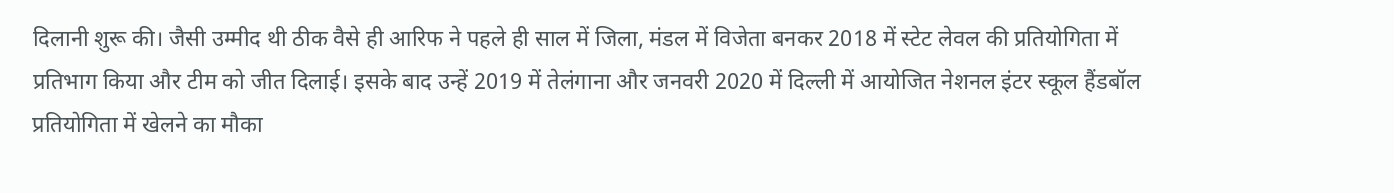दिलानी शुरू की। जैसी उम्मीद थी ठीक वैसे ही आरिफ ने पहले ही साल में जिला, मंडल में विजेता बनकर 2018 में स्टेट लेवल की प्रतियोगिता में प्रतिभाग किया और टीम को जीत दिलाई। इसके बाद उन्हें 2019 में तेलंगाना और जनवरी 2020 में दिल्ली में आयोजित नेशनल इंटर स्कूल हैंडबॉल प्रतियोगिता में खेलने का मौका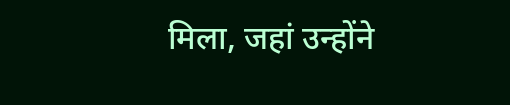मिला, जहां उन्होंने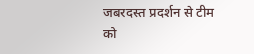जबरदस्त प्रदर्शन से टीम को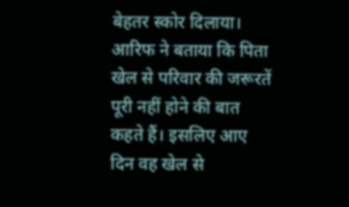बेहतर स्कोर दिलाया।
आरिफ ने बताया कि पिता खेल से परिवार की जरूरतें पूरी नहीं होने की बात कहते हैं। इसलिए आए दिन वह खेल से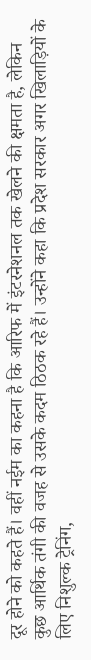दूर होने को कहते हैं। वहीं नईम का कहना है कि आरिफ में इंटरनेशनल तक खेलने की क्षमता है, लेकिन कुछ आर्थिक तंगी की वजह से उसके कदम ठिठक रहे हैं। उन्होंने कहा कि प्रदेश सरकार अगर खिलाड़ियों के लिए निशुल्क ट्रेनिंग,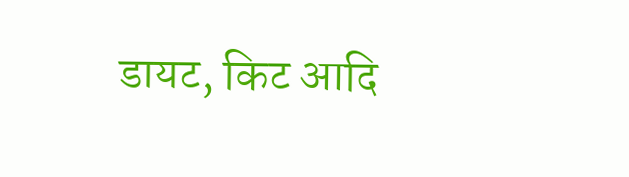डायट, किट आदि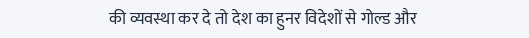की व्यवस्था कर दे तो देश का हुनर विदेशों से गोल्ड और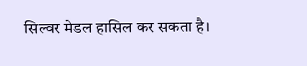सिल्वर मेडल हासिल कर सकता है।